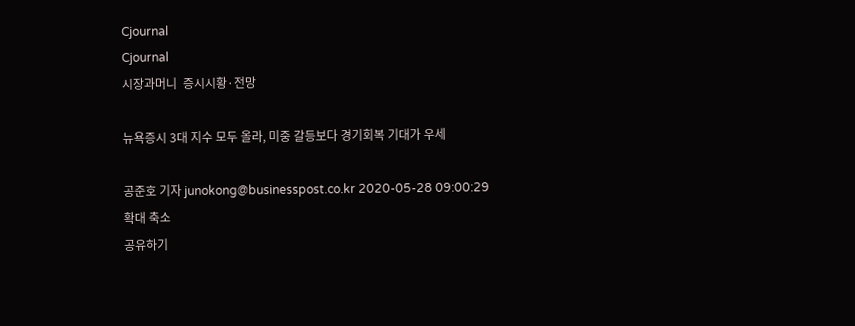Cjournal
Cjournal
시장과머니  증시시황·전망

뉴욕증시 3대 지수 모두 올라, 미중 갈등보다 경기회복 기대가 우세

공준호 기자 junokong@businesspost.co.kr 2020-05-28 09:00:29
확대 축소
공유하기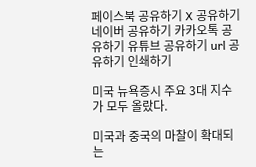페이스북 공유하기 X 공유하기 네이버 공유하기 카카오톡 공유하기 유튜브 공유하기 url 공유하기 인쇄하기

미국 뉴욕증시 주요 3대 지수가 모두 올랐다.

미국과 중국의 마찰이 확대되는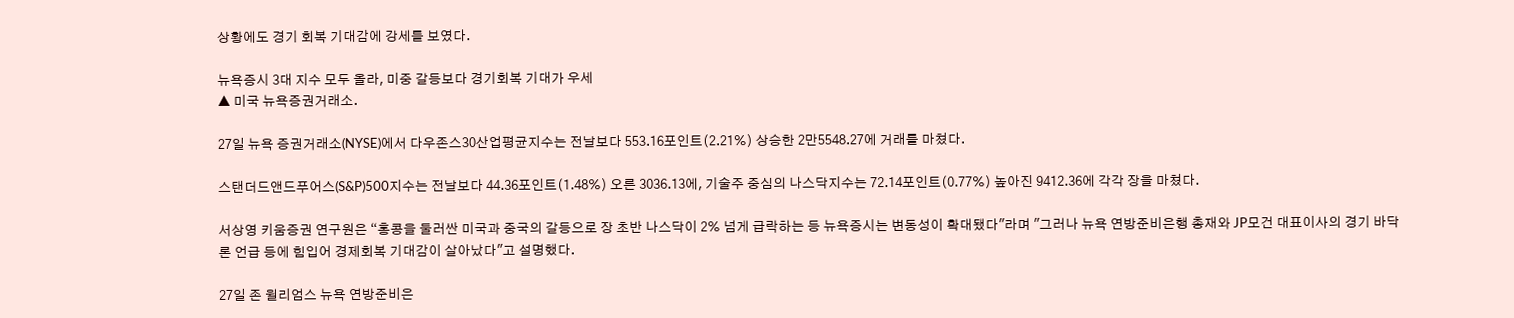상황에도 경기 회복 기대감에 강세를 보였다.

뉴욕증시 3대 지수 모두 올라, 미중 갈등보다 경기회복 기대가 우세
▲ 미국 뉴욕증권거래소.

27일 뉴욕 증권거래소(NYSE)에서 다우존스30산업평균지수는 전날보다 553.16포인트(2.21%) 상승한 2만5548.27에 거래를 마쳤다.

스탠더드앤드푸어스(S&P)500지수는 전날보다 44.36포인트(1.48%) 오른 3036.13에, 기술주 중심의 나스닥지수는 72.14포인트(0.77%) 높아진 9412.36에 각각 장을 마쳤다.

서상영 키움증권 연구원은 “홍콩을 둘러싼 미국과 중국의 갈등으로 장 초반 나스닥이 2% 넘게 급락하는 등 뉴욕증시는 변동성이 확대됐다"라며 "그러나 뉴욕 연방준비은행 총재와 JP모건 대표이사의 경기 바닥론 언급 등에 힘입어 경제회복 기대감이 살아났다"고 설명했다.

27일 존 윌리엄스 뉴욕 연방준비은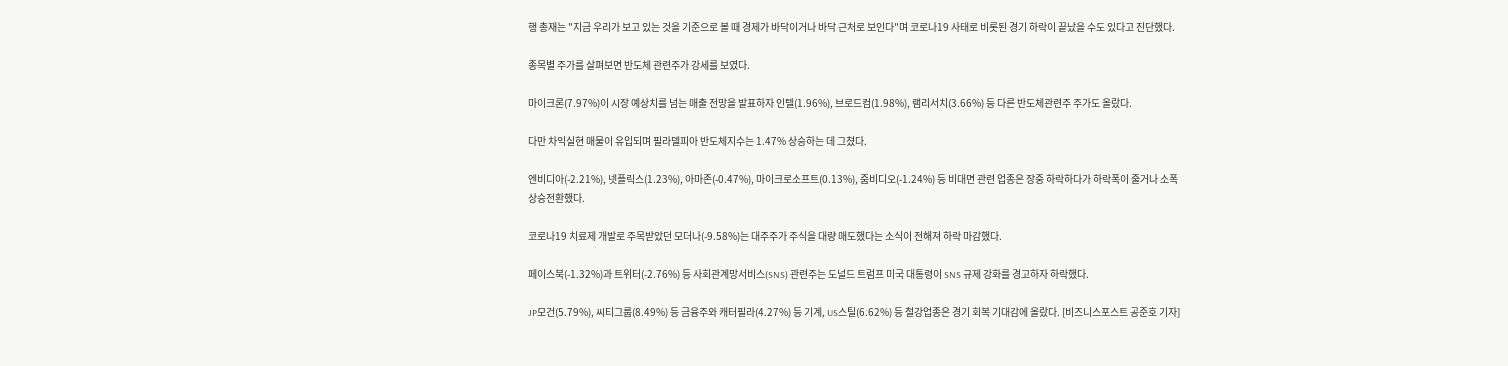행 총재는 "지금 우리가 보고 있는 것을 기준으로 볼 때 경제가 바닥이거나 바닥 근처로 보인다"며 코로나19 사태로 비롯된 경기 하락이 끝났을 수도 있다고 진단했다.

종목별 주가를 살펴보면 반도체 관련주가 강세를 보였다.

마이크론(7.97%)이 시장 예상치를 넘는 매출 전망을 발표하자 인텔(1.96%), 브로드컴(1.98%), 램리서치(3.66%) 등 다른 반도체관련주 주가도 올랐다.

다만 차익실현 매물이 유입되며 필라델피아 반도체지수는 1.47% 상승하는 데 그쳤다.

엔비디아(-2.21%), 넷플릭스(1.23%), 아마존(-0.47%), 마이크로소프트(0.13%), 줌비디오(-1.24%) 등 비대면 관련 업종은 장중 하락하다가 하락폭이 줄거나 소폭 상승전환했다.

코로나19 치료제 개발로 주목받았던 모더나(-9.58%)는 대주주가 주식을 대량 매도했다는 소식이 전해져 하락 마감했다.

페이스북(-1.32%)과 트위터(-2.76%) 등 사회관계망서비스(SNS) 관련주는 도널드 트럼프 미국 대통령이 SNS 규제 강화를 경고하자 하락했다.

JP모건(5.79%), 씨티그룹(8.49%) 등 금융주와 캐터필라(4.27%) 등 기계, US스틸(6.62%) 등 철강업종은 경기 회복 기대감에 올랐다. [비즈니스포스트 공준호 기자]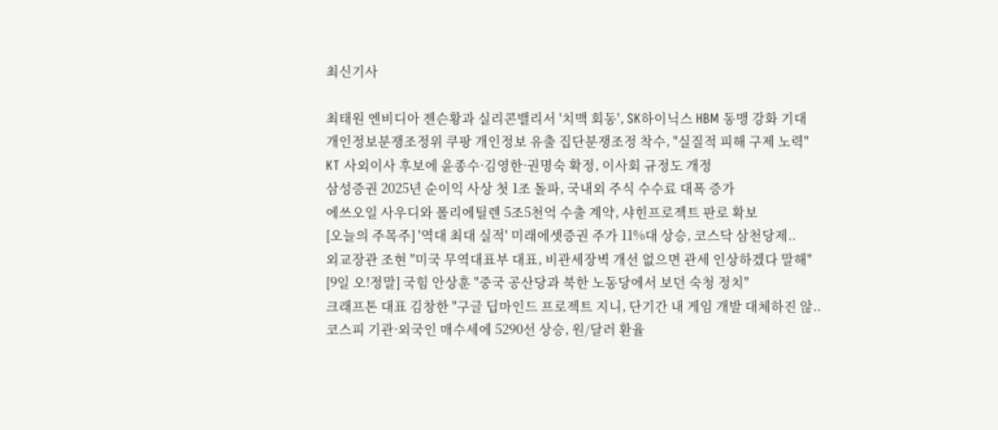최신기사

최태원 엔비디아 젠슨황과 실리콘밸리서 '치맥 회동', SK하이닉스 HBM 동맹 강화 기대
개인정보분쟁조정위 쿠팡 개인정보 유출 집단분쟁조정 착수, "실질적 피해 구제 노력"
KT 사외이사 후보에 윤종수·김영한·권명숙 확정, 이사회 규정도 개정
삼성증권 2025년 순이익 사상 첫 1조 돌파, 국내외 주식 수수료 대폭 증가
에쓰오일 사우디와 폴리에틸렌 5조5천억 수출 계약, 샤힌프로젝트 판로 확보
[오늘의 주목주] '역대 최대 실적' 미래에셋증권 주가 11%대 상승, 코스닥 삼천당제..
외교장관 조현 "미국 무역대표부 대표, 비관세장벽 개선 없으면 관세 인상하겠다 말해"
[9일 오!정말] 국힘 안상훈 "중국 공산당과 북한 노동당에서 보던 숙청 정치"
크래프톤 대표 김창한 "구글 딥마인드 프로젝트 지니, 단기간 내 게임 개발 대체하진 않..
코스피 기관·외국인 매수세에 5290선 상승, 원/달러 환율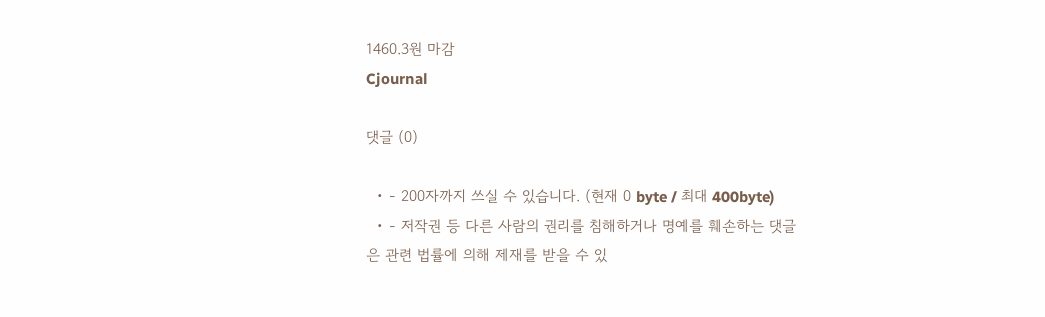1460.3원 마감
Cjournal

댓글 (0)

  • - 200자까지 쓰실 수 있습니다. (현재 0 byte / 최대 400byte)
  • - 저작권 등 다른 사람의 권리를 침해하거나 명예를 훼손하는 댓글은 관련 법률에 의해 제재를 받을 수 있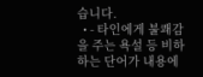습니다.
  • - 타인에게 불쾌감을 주는 욕설 등 비하하는 단어가 내용에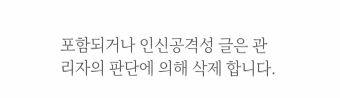포함되거나 인신공격성 글은 관리자의 판단에 의해 삭제 합니다.